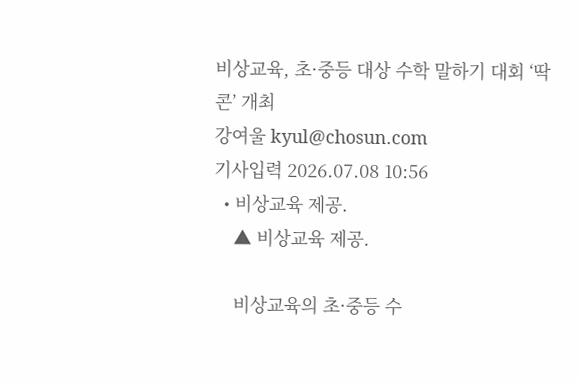비상교육, 초·중등 대상 수학 말하기 대회 ‘딱콘’ 개최
강여울 kyul@chosun.com
기사입력 2026.07.08 10:56
  • 비상교육 제공.
    ▲ 비상교육 제공.

    비상교육의 초·중등 수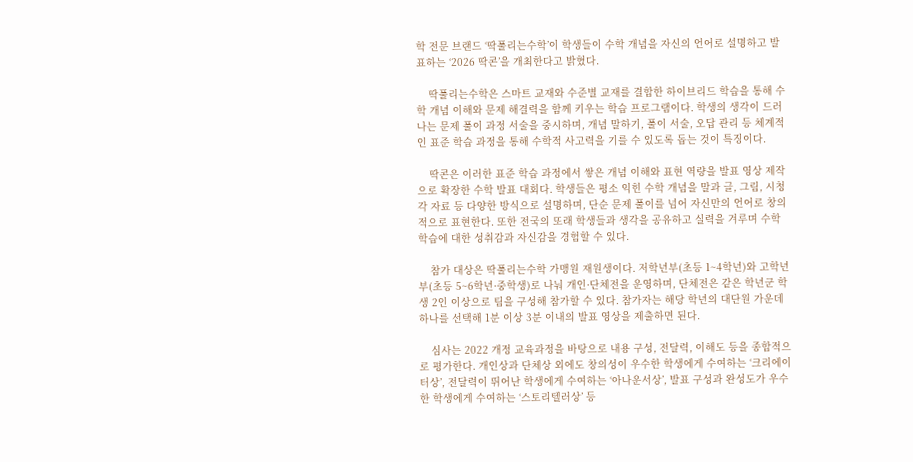학 전문 브랜드 ‘딱풀리는수학’이 학생들이 수학 개념을 자신의 언어로 설명하고 발표하는 ‘2026 딱콘’을 개최한다고 밝혔다.

    딱풀리는수학은 스마트 교재와 수준별 교재를 결합한 하이브리드 학습을 통해 수학 개념 이해와 문제 해결력을 함께 키우는 학습 프로그램이다. 학생의 생각이 드러나는 문제 풀이 과정 서술을 중시하며, 개념 말하기, 풀이 서술, 오답 관리 등 체계적인 표준 학습 과정을 통해 수학적 사고력을 기를 수 있도록 돕는 것이 특징이다.

    딱콘은 이러한 표준 학습 과정에서 쌓은 개념 이해와 표현 역량을 발표 영상 제작으로 확장한 수학 발표 대회다. 학생들은 평소 익힌 수학 개념을 말과 글, 그림, 시청각 자료 등 다양한 방식으로 설명하며, 단순 문제 풀이를 넘어 자신만의 언어로 창의적으로 표현한다. 또한 전국의 또래 학생들과 생각을 공유하고 실력을 겨루며 수학 학습에 대한 성취감과 자신감을 경험할 수 있다.

    참가 대상은 딱풀리는수학 가맹원 재원생이다. 저학년부(초등 1~4학년)와 고학년부(초등 5~6학년·중학생)로 나눠 개인·단체전을 운영하며, 단체전은 같은 학년군 학생 2인 이상으로 팀을 구성해 참가할 수 있다. 참가자는 해당 학년의 대단원 가운데 하나를 선택해 1분 이상 3분 이내의 발표 영상을 제출하면 된다.

    심사는 2022 개정 교육과정을 바탕으로 내용 구성, 전달력, 이해도 등을 종합적으로 평가한다. 개인상과 단체상 외에도 창의성이 우수한 학생에게 수여하는 ‘크리에이터상’, 전달력이 뛰어난 학생에게 수여하는 ‘아나운서상’, 발표 구성과 완성도가 우수한 학생에게 수여하는 ‘스토리텔러상’ 등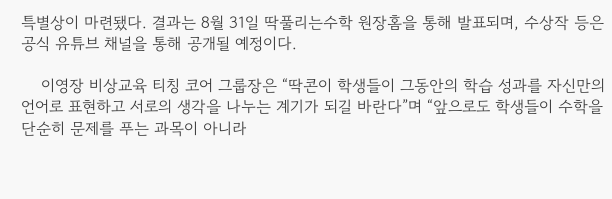특별상이 마련됐다. 결과는 8월 31일 딱풀리는수학 원장홈을 통해 발표되며, 수상작 등은 공식 유튜브 채널을 통해 공개될 예정이다.

    이영장 비상교육 티칭 코어 그룹장은 “딱콘이 학생들이 그동안의 학습 성과를 자신만의 언어로 표현하고 서로의 생각을 나누는 계기가 되길 바란다”며 “앞으로도 학생들이 수학을 단순히 문제를 푸는 과목이 아니라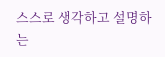스스로 생각하고 설명하는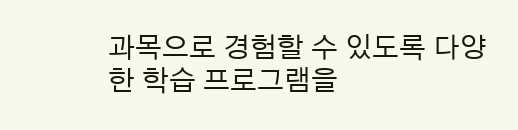과목으로 경험할 수 있도록 다양한 학습 프로그램을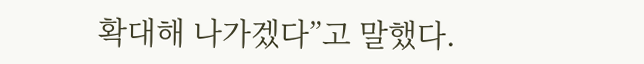확대해 나가겠다”고 말했다.